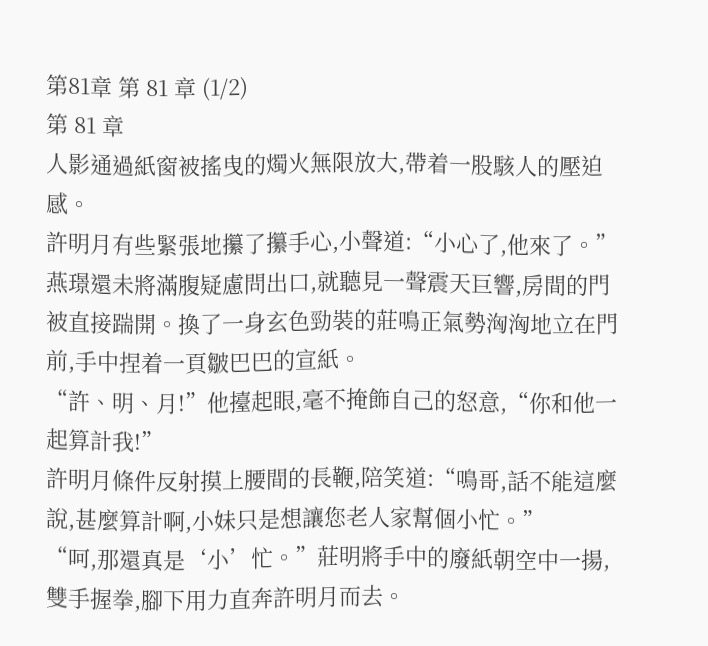第81章 第 81 章 (1/2)
第 81 章
人影通過紙窗被搖曳的燭火無限放大,帶着一股駭人的壓迫感。
許明月有些緊張地攥了攥手心,小聲道:“小心了,他來了。”
燕璟還未將滿腹疑慮問出口,就聽見一聲震天巨響,房間的門被直接踹開。換了一身玄色勁裝的莊鳴正氣勢洶洶地立在門前,手中捏着一頁皺巴巴的宣紙。
“許、明、月!”他擡起眼,毫不掩飾自己的怒意,“你和他一起算計我!”
許明月條件反射摸上腰間的長鞭,陪笑道:“鳴哥,話不能這麼說,甚麼算計啊,小妹只是想讓您老人家幫個小忙。”
“呵,那還真是‘小’忙。”莊明將手中的廢紙朝空中一揚,雙手握拳,腳下用力直奔許明月而去。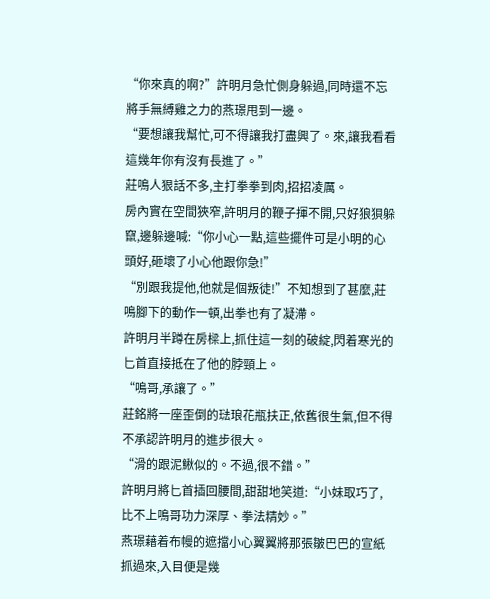“你來真的啊?”許明月急忙側身躲過,同時還不忘將手無縛雞之力的燕璟甩到一邊。
“要想讓我幫忙,可不得讓我打盡興了。來,讓我看看這幾年你有沒有長進了。”
莊鳴人狠話不多,主打拳拳到肉,招招凌厲。
房內實在空間狹窄,許明月的鞭子揮不開,只好狼狽躲竄,邊躲邊喊:“你小心一點,這些擺件可是小明的心頭好,砸壞了小心他跟你急!”
“別跟我提他,他就是個叛徒!”不知想到了甚麼,莊鳴腳下的動作一頓,出拳也有了凝滯。
許明月半蹲在房樑上,抓住這一刻的破綻,閃着寒光的匕首直接抵在了他的脖頸上。
“鳴哥,承讓了。”
莊銘將一座歪倒的琺琅花瓶扶正,依舊很生氣,但不得不承認許明月的進步很大。
“滑的跟泥鰍似的。不過,很不錯。”
許明月將匕首插回腰間,甜甜地笑道:“小妹取巧了,比不上鳴哥功力深厚、拳法精妙。”
燕璟藉着布幔的遮擋小心翼翼將那張皺巴巴的宣紙抓過來,入目便是幾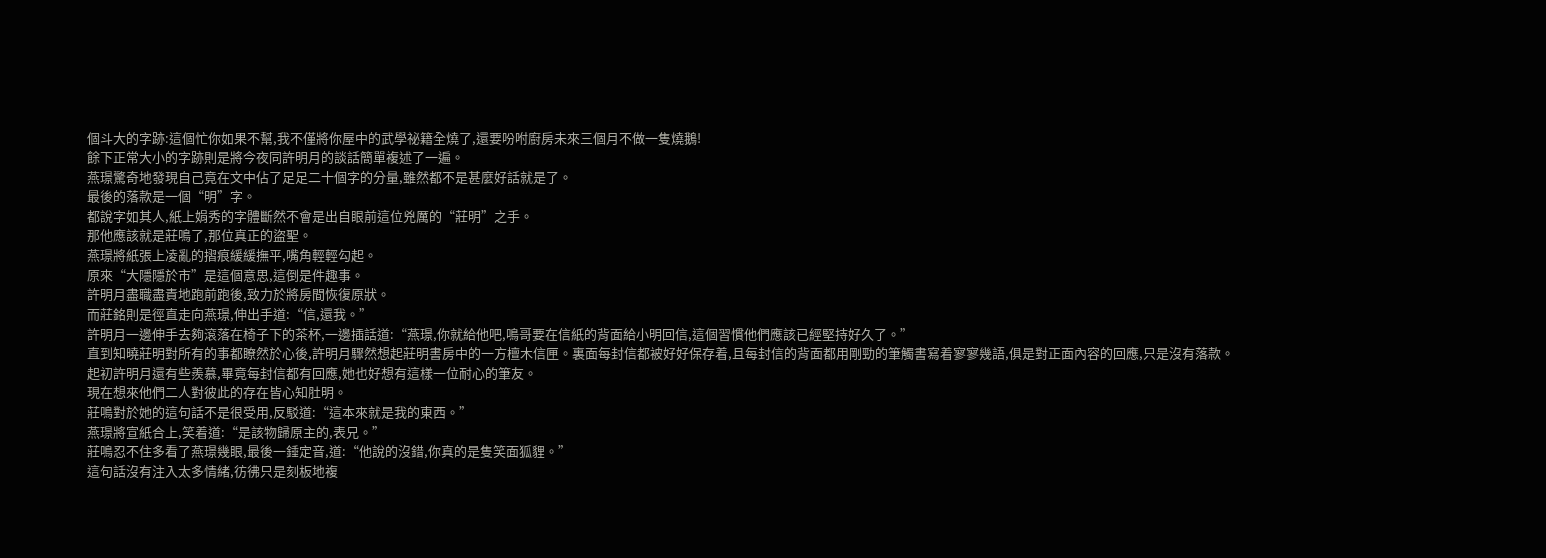個斗大的字跡:這個忙你如果不幫,我不僅將你屋中的武學祕籍全燒了,還要吩咐廚房未來三個月不做一隻燒鵝!
餘下正常大小的字跡則是將今夜同許明月的談話簡單複述了一遍。
燕璟驚奇地發現自己竟在文中佔了足足二十個字的分量,雖然都不是甚麼好話就是了。
最後的落款是一個“明”字。
都說字如其人,紙上娟秀的字體斷然不會是出自眼前這位兇厲的“莊明”之手。
那他應該就是莊鳴了,那位真正的盜聖。
燕璟將紙張上凌亂的摺痕緩緩撫平,嘴角輕輕勾起。
原來“大隱隱於市”是這個意思,這倒是件趣事。
許明月盡職盡責地跑前跑後,致力於將房間恢復原狀。
而莊銘則是徑直走向燕璟,伸出手道:“信,還我。”
許明月一邊伸手去夠滾落在椅子下的茶杯,一邊插話道:“燕璟,你就給他吧,鳴哥要在信紙的背面給小明回信,這個習慣他們應該已經堅持好久了。”
直到知曉莊明對所有的事都瞭然於心後,許明月驟然想起莊明書房中的一方檀木信匣。裏面每封信都被好好保存着,且每封信的背面都用剛勁的筆觸書寫着寥寥幾語,俱是對正面內容的回應,只是沒有落款。
起初許明月還有些羨慕,畢竟每封信都有回應,她也好想有這樣一位耐心的筆友。
現在想來他們二人對彼此的存在皆心知肚明。
莊鳴對於她的這句話不是很受用,反駁道:“這本來就是我的東西。”
燕璟將宣紙合上,笑着道:“是該物歸原主的,表兄。”
莊鳴忍不住多看了燕璟幾眼,最後一錘定音,道:“他說的沒錯,你真的是隻笑面狐貍。”
這句話沒有注入太多情緒,彷彿只是刻板地複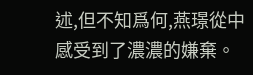述,但不知爲何,燕璟從中感受到了濃濃的嫌棄。